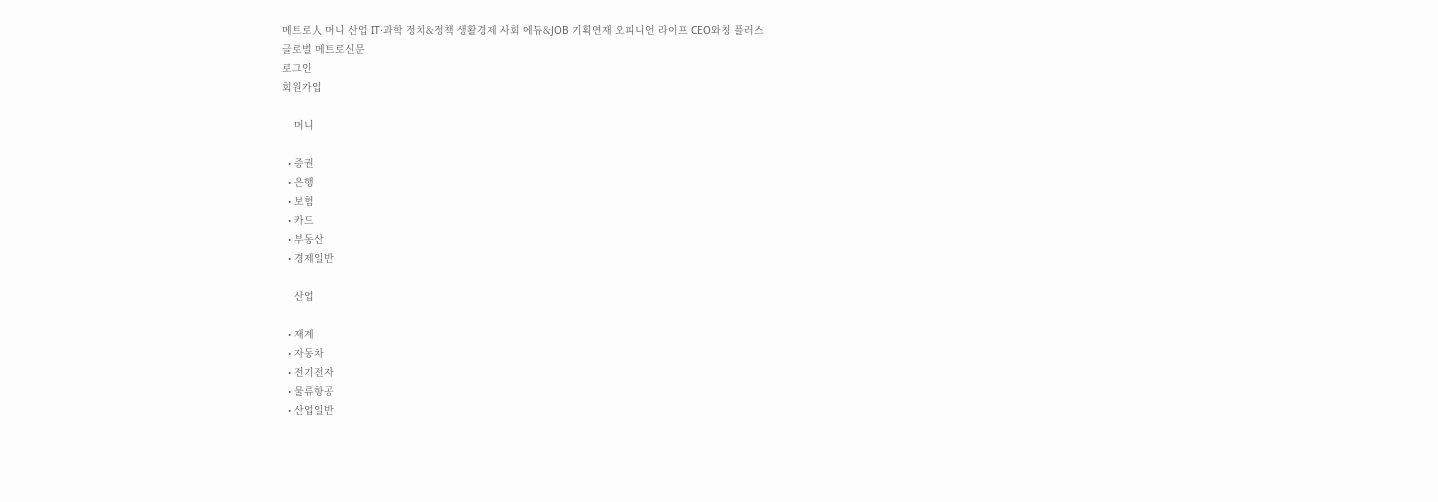메트로人 머니 산업 IT·과학 정치&정책 생활경제 사회 에듀&JOB 기획연재 오피니언 라이프 CEO와칭 플러스
글로벌 메트로신문
로그인
회원가입

    머니

  • 증권
  • 은행
  • 보험
  • 카드
  • 부동산
  • 경제일반

    산업

  • 재계
  • 자동차
  • 전기전자
  • 물류항공
  • 산업일반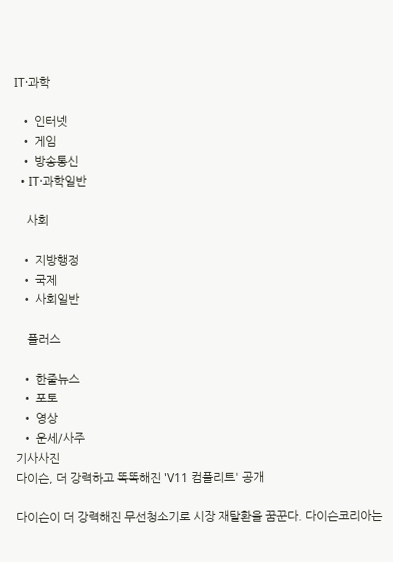IT·과학

  • 인터넷
  • 게임
  • 방송통신
  • IT·과학일반

    사회

  • 지방행정
  • 국제
  • 사회일반

    플러스

  • 한줄뉴스
  • 포토
  • 영상
  • 운세/사주
기사사진
다이슨, 더 강력하고 똑똑해진 'V11 컴플리트' 공개

다이슨이 더 강력해진 무선청소기로 시장 재탈환을 꿈꾼다. 다이슨코리아는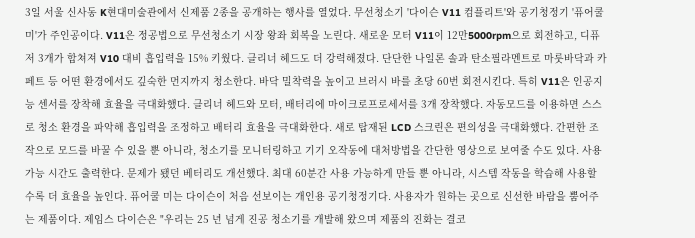3일 서울 신사동 K현대미술관에서 신제품 2종을 공개하는 행사를 열었다. 무선청소기 '다이슨 V11 컴플리트'와 공기청정기 '퓨어쿨 미'가 주인공이다. V11은 정공법으로 무선청소기 시장 왕좌 회복을 노린다. 새로운 모터 V11이 12만5000rpm으로 회전하고, 디퓨저 3개가 합쳐져 V10 대비 흡입력을 15% 키웠다. 클리너 헤드도 더 강력해졌다. 단단한 나일론 솔과 탄소필라멘트로 마룻바닥과 카페트 등 어떤 환경에서도 깊숙한 먼지까지 청소한다. 바닥 밀착력을 높이고 브러시 바를 초당 60번 회전시킨다. 특히 V11은 인공지능 센서를 장착해 효율을 극대화했다. 클리너 헤드와 모터, 배터리에 마이크로프로세서를 3개 장착했다. 자동모드를 이용하면 스스로 청소 환경을 파악해 흡입력을 조정하고 배터리 효율을 극대화한다. 새로 탑재된 LCD 스크린은 편의성을 극대화했다. 간편한 조작으로 모드를 바꿀 수 있을 뿐 아니라, 청소기를 모니터링하고 기기 오작동에 대처방법을 간단한 영상으로 보여줄 수도 있다. 사용 가능 시간도 출력한다. 문제가 됐던 베터리도 개선했다. 최대 60분간 사용 가능하게 만들 뿐 아니라, 시스템 작동을 학습해 사용할 수록 더 효율을 높인다. 퓨어쿨 미는 다이슨이 처음 선보이는 개인용 공기청정기다. 사용자가 원하는 곳으로 신선한 바람을 뿜어주는 제품이다. 제임스 다이슨은 "우리는 25 년 넘게 진공 청소기를 개발해 왔으며 제품의 진화는 결코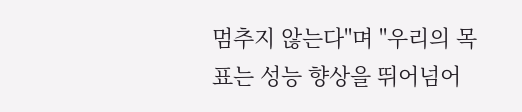멈추지 않는다"며 "우리의 목표는 성능 향상을 뛰어넘어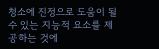청소에 진정으로 도움이 될 수 있는 지능적 요소를 제공하는 것에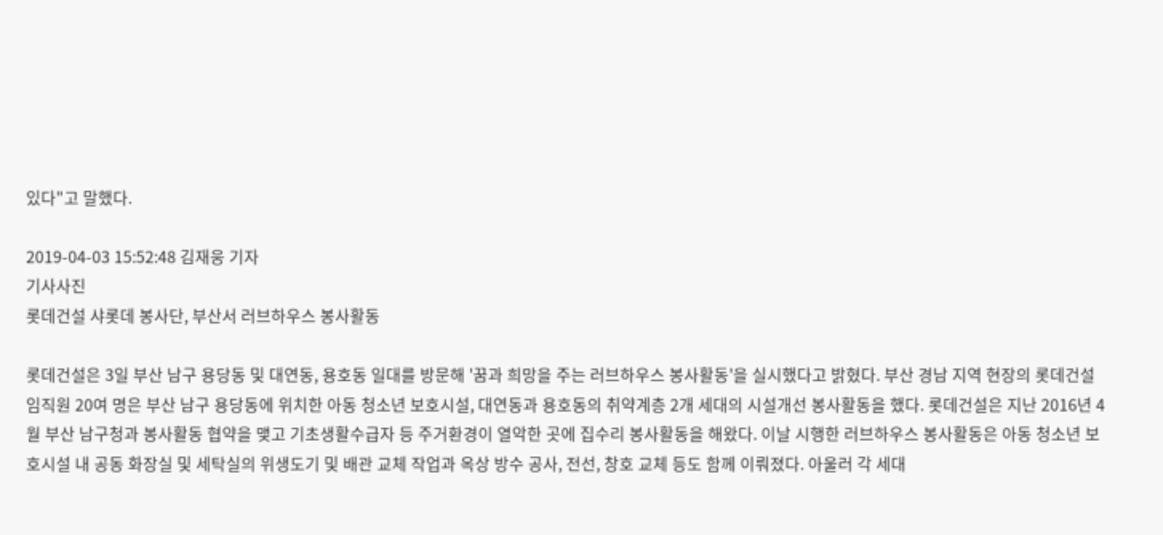있다"고 말했다.

2019-04-03 15:52:48 김재웅 기자
기사사진
롯데건설 샤롯데 봉사단, 부산서 러브하우스 봉사활동

롯데건설은 3일 부산 남구 용당동 및 대연동, 용호동 일대를 방문해 '꿈과 희망을 주는 러브하우스 봉사활동'을 실시했다고 밝혔다. 부산 경남 지역 현장의 롯데건설 임직원 20여 명은 부산 남구 용당동에 위치한 아동 청소년 보호시설, 대연동과 용호동의 취약계층 2개 세대의 시설개선 봉사활동을 했다. 롯데건설은 지난 2016년 4월 부산 남구청과 봉사활동 협약을 맺고 기초생활수급자 등 주거환경이 열악한 곳에 집수리 봉사활동을 해왔다. 이날 시행한 러브하우스 봉사활동은 아동 청소년 보호시설 내 공동 화장실 및 세탁실의 위생도기 및 배관 교체 작업과 옥상 방수 공사, 전선, 창호 교체 등도 함께 이뤄졌다. 아울러 각 세대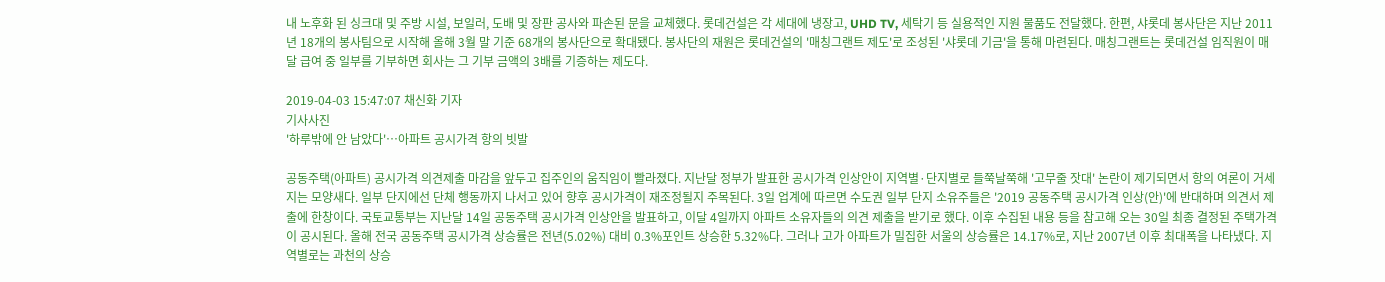내 노후화 된 싱크대 및 주방 시설, 보일러, 도배 및 장판 공사와 파손된 문을 교체했다. 롯데건설은 각 세대에 냉장고, UHD TV, 세탁기 등 실용적인 지원 물품도 전달했다. 한편, 샤롯데 봉사단은 지난 2011년 18개의 봉사팀으로 시작해 올해 3월 말 기준 68개의 봉사단으로 확대됐다. 봉사단의 재원은 롯데건설의 '매칭그랜트 제도'로 조성된 '샤롯데 기금'을 통해 마련된다. 매칭그랜트는 롯데건설 임직원이 매달 급여 중 일부를 기부하면 회사는 그 기부 금액의 3배를 기증하는 제도다.

2019-04-03 15:47:07 채신화 기자
기사사진
'하루밖에 안 남았다'…아파트 공시가격 항의 빗발

공동주택(아파트) 공시가격 의견제출 마감을 앞두고 집주인의 움직임이 빨라졌다. 지난달 정부가 발표한 공시가격 인상안이 지역별·단지별로 들쭉날쭉해 '고무줄 잣대' 논란이 제기되면서 항의 여론이 거세지는 모양새다. 일부 단지에선 단체 행동까지 나서고 있어 향후 공시가격이 재조정될지 주목된다. 3일 업계에 따르면 수도권 일부 단지 소유주들은 '2019 공동주택 공시가격 인상(안)'에 반대하며 의견서 제출에 한창이다. 국토교통부는 지난달 14일 공동주택 공시가격 인상안을 발표하고, 이달 4일까지 아파트 소유자들의 의견 제출을 받기로 했다. 이후 수집된 내용 등을 참고해 오는 30일 최종 결정된 주택가격이 공시된다. 올해 전국 공동주택 공시가격 상승률은 전년(5.02%) 대비 0.3%포인트 상승한 5.32%다. 그러나 고가 아파트가 밀집한 서울의 상승률은 14.17%로, 지난 2007년 이후 최대폭을 나타냈다. 지역별로는 과천의 상승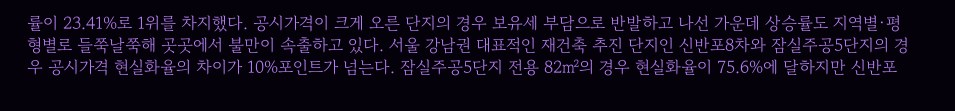률이 23.41%로 1위를 차지했다. 공시가격이 크게 오른 단지의 경우 보유세 부담으로 반발하고 나선 가운데 상승률도 지역별·평형별로 들쭉날쭉해 곳곳에서 불만이 속출하고 있다. 서울 강남권 대표적인 재건축 추진 단지인 신반포8차와 잠실주공5단지의 경우 공시가격 현실화율의 차이가 10%포인트가 넘는다. 잠실주공5단지 전용 82㎡의 경우 현실화율이 75.6%에 달하지만 신반포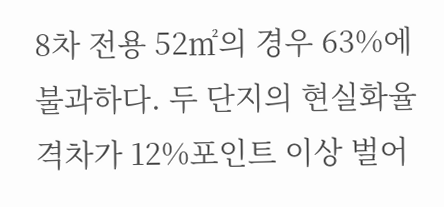8차 전용 52㎡의 경우 63%에 불과하다. 두 단지의 현실화율 격차가 12%포인트 이상 벌어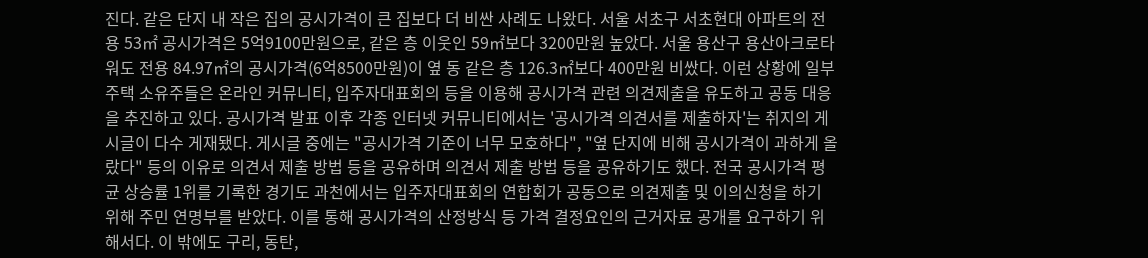진다. 같은 단지 내 작은 집의 공시가격이 큰 집보다 더 비싼 사례도 나왔다. 서울 서초구 서초현대 아파트의 전용 53㎡ 공시가격은 5억9100만원으로, 같은 층 이웃인 59㎡보다 3200만원 높았다. 서울 용산구 용산아크로타워도 전용 84.97㎡의 공시가격(6억8500만원)이 옆 동 같은 층 126.3㎡보다 400만원 비쌌다. 이런 상황에 일부 주택 소유주들은 온라인 커뮤니티, 입주자대표회의 등을 이용해 공시가격 관련 의견제출을 유도하고 공동 대응을 추진하고 있다. 공시가격 발표 이후 각종 인터넷 커뮤니티에서는 '공시가격 의견서를 제출하자'는 취지의 게시글이 다수 게재됐다. 게시글 중에는 "공시가격 기준이 너무 모호하다", "옆 단지에 비해 공시가격이 과하게 올랐다" 등의 이유로 의견서 제출 방법 등을 공유하며 의견서 제출 방법 등을 공유하기도 했다. 전국 공시가격 평균 상승률 1위를 기록한 경기도 과천에서는 입주자대표회의 연합회가 공동으로 의견제출 및 이의신청을 하기 위해 주민 연명부를 받았다. 이를 통해 공시가격의 산정방식 등 가격 결정요인의 근거자료 공개를 요구하기 위해서다. 이 밖에도 구리, 동탄,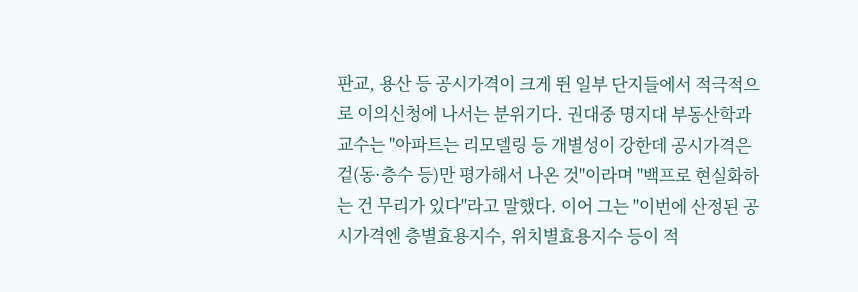판교, 용산 등 공시가격이 크게 뛴 일부 단지들에서 적극적으로 이의신청에 나서는 분위기다. 권대중 명지대 부동산학과 교수는 "아파트는 리모델링 등 개별성이 강한데 공시가격은 겉(동·층수 등)만 평가해서 나온 것"이라며 "백프로 현실화하는 건 무리가 있다"라고 말했다. 이어 그는 "이번에 산정된 공시가격엔 층별효용지수, 위치별효용지수 등이 적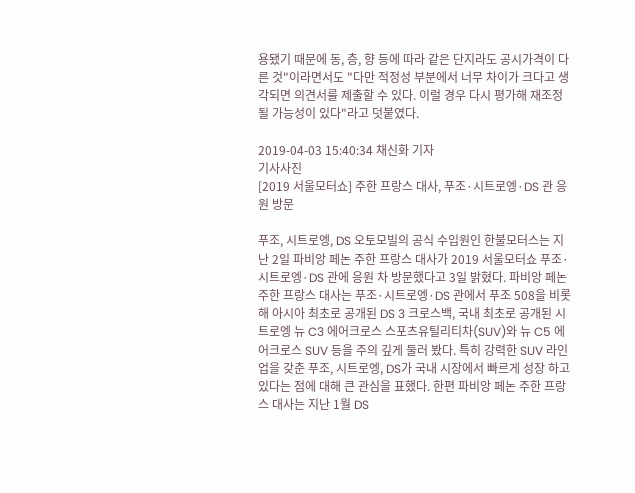용됐기 때문에 동, 층, 향 등에 따라 같은 단지라도 공시가격이 다른 것"이라면서도 "다만 적정성 부분에서 너무 차이가 크다고 생각되면 의견서를 제출할 수 있다. 이럴 경우 다시 평가해 재조정될 가능성이 있다"라고 덧붙였다.

2019-04-03 15:40:34 채신화 기자
기사사진
[2019 서울모터쇼] 주한 프랑스 대사, 푸조·시트로엥·DS 관 응원 방문

푸조, 시트로엥, DS 오토모빌의 공식 수입원인 한불모터스는 지난 2일 파비앙 페논 주한 프랑스 대사가 2019 서울모터쇼 푸조·시트로엥·DS 관에 응원 차 방문했다고 3일 밝혔다. 파비앙 페논 주한 프랑스 대사는 푸조·시트로엥·DS 관에서 푸조 508을 비롯해 아시아 최초로 공개된 DS 3 크로스백, 국내 최초로 공개된 시트로엥 뉴 C3 에어크로스 스포츠유틸리티차(SUV)와 뉴 C5 에어크로스 SUV 등을 주의 깊게 둘러 봤다. 특히 강력한 SUV 라인업을 갖춘 푸조, 시트로엥, DS가 국내 시장에서 빠르게 성장 하고 있다는 점에 대해 큰 관심을 표했다. 한편 파비앙 페논 주한 프랑스 대사는 지난 1월 DS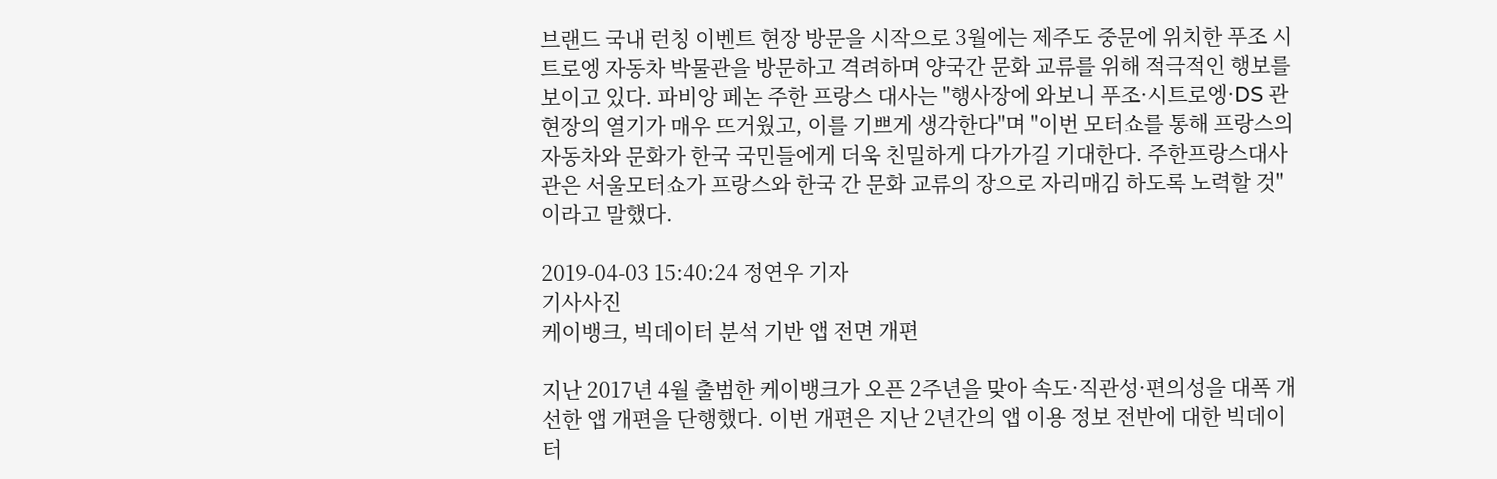브랜드 국내 런칭 이벤트 현장 방문을 시작으로 3월에는 제주도 중문에 위치한 푸조 시트로엥 자동차 박물관을 방문하고 격려하며 양국간 문화 교류를 위해 적극적인 행보를 보이고 있다. 파비앙 페논 주한 프랑스 대사는 "행사장에 와보니 푸조·시트로엥·DS 관 현장의 열기가 매우 뜨거웠고, 이를 기쁘게 생각한다"며 "이번 모터쇼를 통해 프랑스의 자동차와 문화가 한국 국민들에게 더욱 친밀하게 다가가길 기대한다. 주한프랑스대사관은 서울모터쇼가 프랑스와 한국 간 문화 교류의 장으로 자리매김 하도록 노력할 것"이라고 말했다.

2019-04-03 15:40:24 정연우 기자
기사사진
케이뱅크, 빅데이터 분석 기반 앱 전면 개편

지난 2017년 4월 출범한 케이뱅크가 오픈 2주년을 맞아 속도·직관성·편의성을 대폭 개선한 앱 개편을 단행했다. 이번 개편은 지난 2년간의 앱 이용 정보 전반에 대한 빅데이터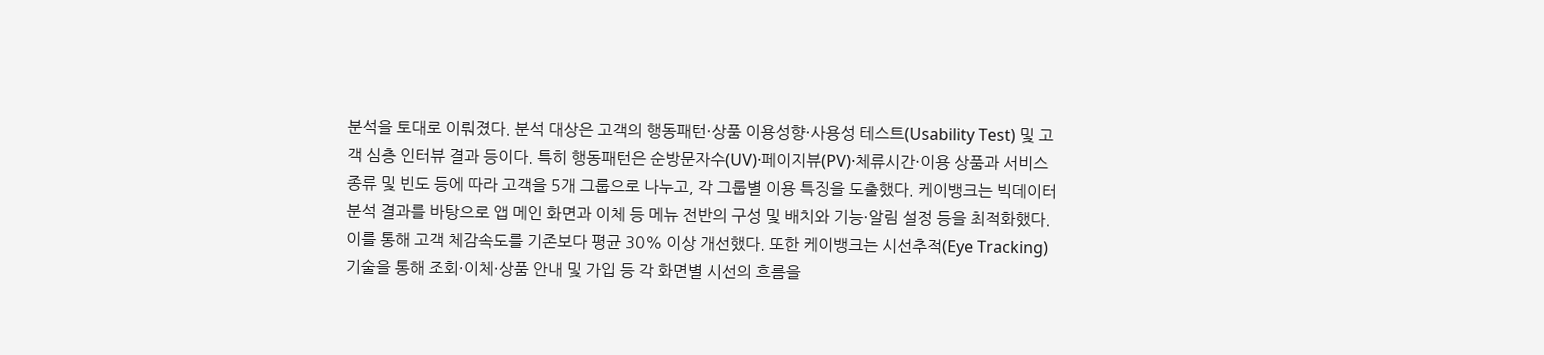분석을 토대로 이뤄졌다. 분석 대상은 고객의 행동패턴·상품 이용성향·사용성 테스트(Usability Test) 및 고객 심층 인터뷰 결과 등이다. 특히 행동패턴은 순방문자수(UV)·페이지뷰(PV)·체류시간·이용 상품과 서비스 종류 및 빈도 등에 따라 고객을 5개 그룹으로 나누고, 각 그룹별 이용 특징을 도출했다. 케이뱅크는 빅데이터 분석 결과를 바탕으로 앱 메인 화면과 이체 등 메뉴 전반의 구성 및 배치와 기능·알림 설정 등을 최적화했다. 이를 통해 고객 체감속도를 기존보다 평균 30% 이상 개선했다. 또한 케이뱅크는 시선추적(Eye Tracking) 기술을 통해 조회·이체·상품 안내 및 가입 등 각 화면별 시선의 흐름을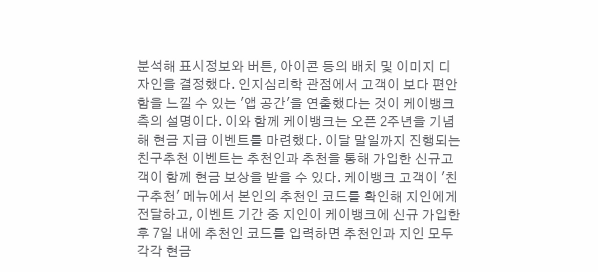분석해 표시정보와 버튼, 아이콘 등의 배치 및 이미지 디자인을 결정했다. 인지심리학 관점에서 고객이 보다 편안함을 느낄 수 있는 '앱 공간'을 연출했다는 것이 케이뱅크측의 설명이다. 이와 함께 케이뱅크는 오픈 2주년을 기념해 현금 지급 이벤트를 마련했다. 이달 말일까지 진행되는 친구추천 이벤트는 추천인과 추천을 통해 가입한 신규고객이 함께 현금 보상을 받을 수 있다. 케이뱅크 고객이 '친구추천' 메뉴에서 본인의 추천인 코드를 확인해 지인에게 전달하고, 이벤트 기간 중 지인이 케이뱅크에 신규 가입한 후 7일 내에 추천인 코드를 입력하면 추천인과 지인 모두 각각 현금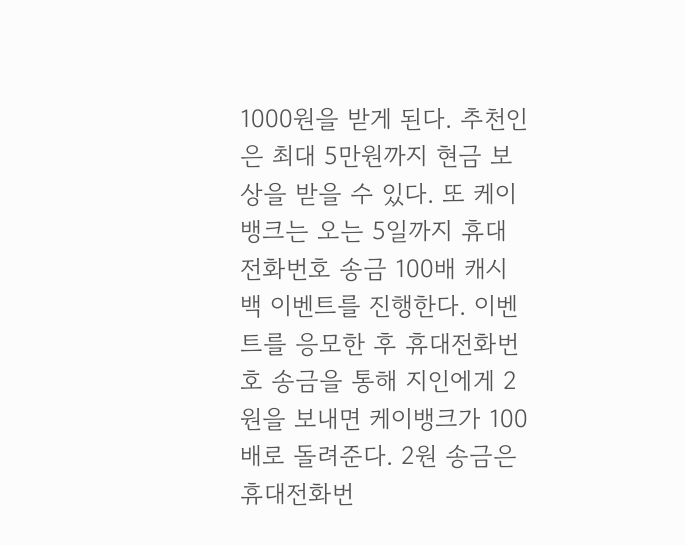1000원을 받게 된다. 추천인은 최대 5만원까지 현금 보상을 받을 수 있다. 또 케이뱅크는 오는 5일까지 휴대전화번호 송금 100배 캐시백 이벤트를 진행한다. 이벤트를 응모한 후 휴대전화번호 송금을 통해 지인에게 2원을 보내면 케이뱅크가 100배로 돌려준다. 2원 송금은 휴대전화번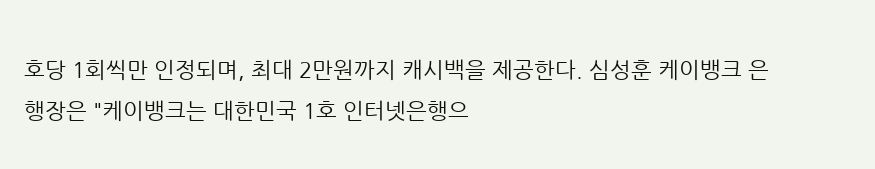호당 1회씩만 인정되며, 최대 2만원까지 캐시백을 제공한다. 심성훈 케이뱅크 은행장은 "케이뱅크는 대한민국 1호 인터넷은행으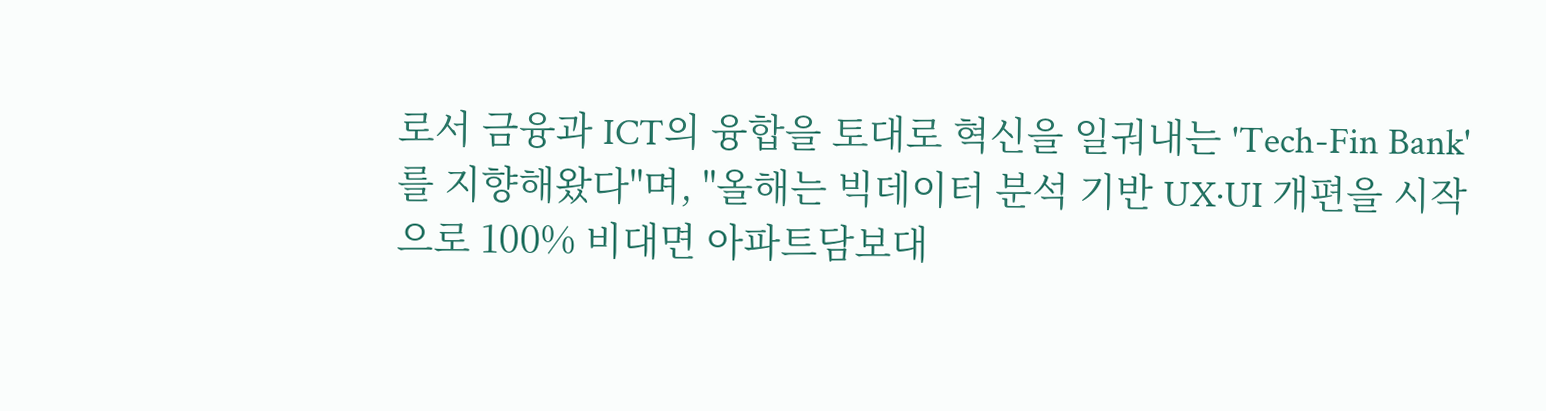로서 금융과 ICT의 융합을 토대로 혁신을 일궈내는 'Tech-Fin Bank'를 지향해왔다"며, "올해는 빅데이터 분석 기반 UX·UI 개편을 시작으로 100% 비대면 아파트담보대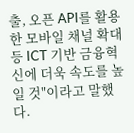출, 오픈 API를 활용한 모바일 채널 확대 등 ICT 기반 금융혁신에 더욱 속도를 높일 것"이라고 말했다.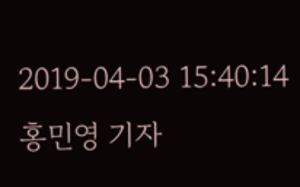2019-04-03 15:40:14 홍민영 기자